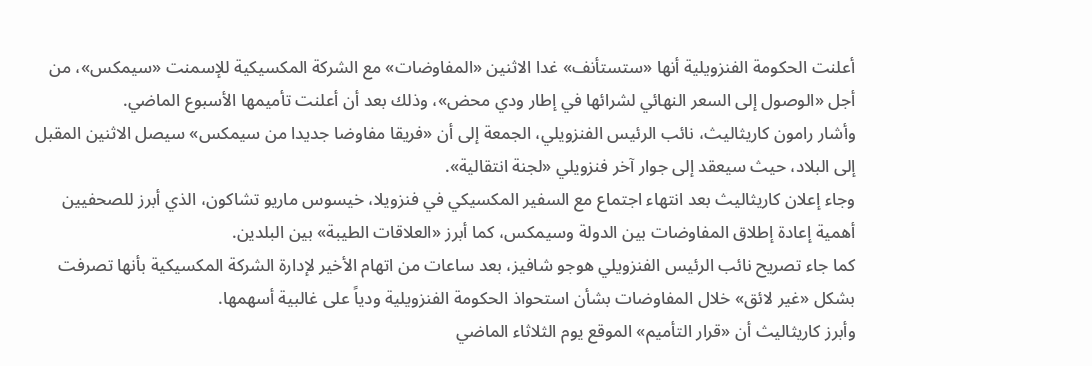أعلنت الحكومة الفنزويلية أنها «ستستأنف» غدا الاثنين «المفاوضات» مع الشركة المكسيكية للإسمنت «سيمكس»، من أجل «الوصول إلى السعر النهائي لشرائها في إطار ودي محض»، وذلك بعد أن أعلنت تأميمها الأسبوع الماضي.
وأشار رامون كاريثاليث، نائب الرئيس الفنزويلي، الجمعة إلى أن «فريقا مفاوضا جديدا من سيمكس» سيصل الاثنين المقبل إلى البلاد، حيث سيعقد إلى جوار آخر فنزويلي «لجنة انتقالية».
وجاء إعلان كاريثاليث بعد انتهاء اجتماع مع السفير المكسيكي في فنزويلا، خيسوس ماريو تشاكون، الذي أبرز للصحفيين أهمية إعادة إطلاق المفاوضات بين الدولة وسيمكس، كما أبرز «العلاقات الطيبة» بين البلدين.
كما جاء تصريح نائب الرئيس الفنزويلي هوجو شافيز، بعد ساعات من اتهام الأخير لإدارة الشركة المكسيكية بأنها تصرفت بشكل «غير لائق» خلال المفاوضات بشأن استحواذ الحكومة الفنزويلية ودياً على غالبية أسهمها.
وأبرز كاريثاليث أن «قرار التأميم» الموقع يوم الثلاثاء الماضي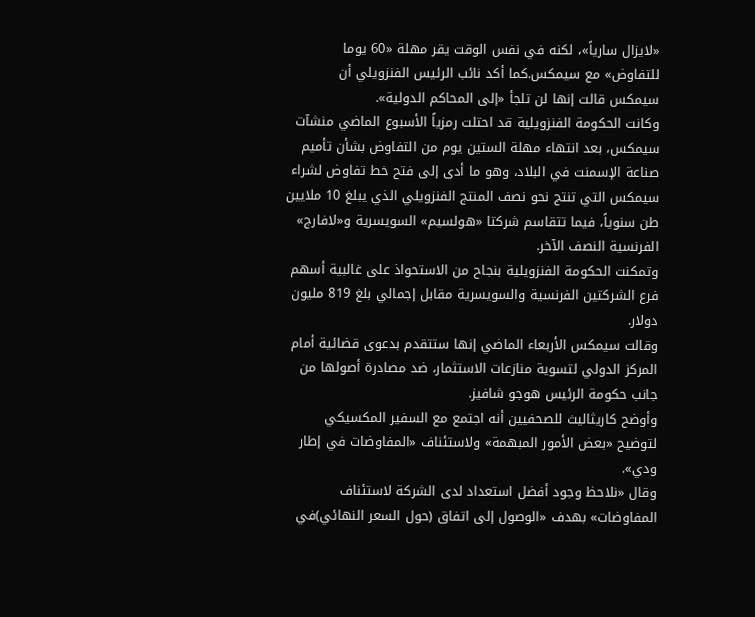«لايزال سارياً»، لكنه في نفس الوقت يقر مهلة «60 يوما للتفاوض» مع سيمكس.كما أكد نائب الرئيس الفنزويلي أن سيمكس قالت إنها لن تلجأ «إلى المحاكم الدولية».
وكانت الحكومة الفنزويلية قد احتلت رمزياً الأسبوع الماضي منشآت سيمكس، بعد انتهاء مهلة الستين يوم من التفاوض بشأن تأميم صناعة الإسمنت في البلاد، وهو ما أدى إلى فتح خط تفاوض لشراء سيمكس التي تنتج نحو نصف المنتج الفنزويلي الذي يبلغ 10 ملايين طن سنوياً، فيما تتقاسم شركتا «هولسيم» السويسرية و«لافارج» الفرنسية النصف الآخر.
وتمكنت الحكومة الفنزويلية بنجاح من الاستحواذ على غالبية أسهم فرع الشركتين الفرنسية والسويسرية مقابل إجمالي بلغ 819 مليون دولار.
وقالت سيمكس الأربعاء الماضي إنها ستتقدم بدعوى قضائية أمام المركز الدولي لتسوية منازعات الاستثمار، ضد مصادرة أصولها من جانب حكومة الرئيس هوجو شافيز.
وأوضح كاريثاليث للصحفيين أنه اجتمع مع السفير المكسيكي لتوضيح «بعض الأمور المبهمة» ولاستئناف «المفاوضات في إطار ودي».
وقال «نلاحظ وجود أفضل استعداد لدى الشركة لاستئناف المفاوضات» بهدف «الوصول إلى اتفاق (حول السعر النهائي)في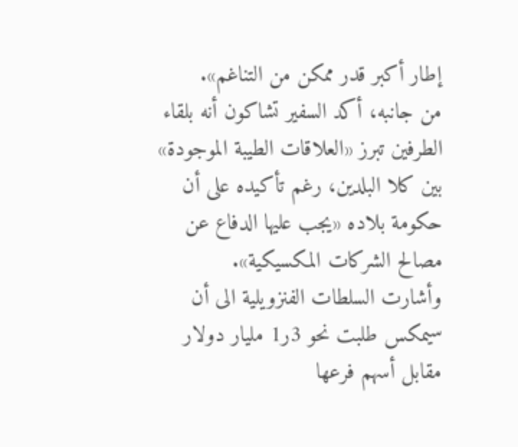إطار أكبر قدر ممكن من التناغم».
من جانبه، أكد السفير تشاكون أنه بلقاء الطرفين تبرز «العلاقات الطيبة الموجودة» بين كلا البلدين، رغم تأكيده على أن حكومة بلاده «يجب عليها الدفاع عن مصالح الشركات المكسيكية».
وأشارت السلطات الفنزويلية الى أن سيمكس طلبت نحو 3ر1 مليار دولار مقابل أسهم فرعها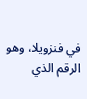في فنزويلا، وهو الرقم الذي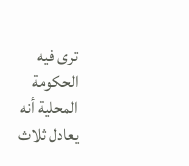ترى فيه الحكومة المحلية أنه يعادل ثلاث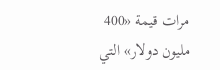مرات قيمة «400 مليون دولار» التي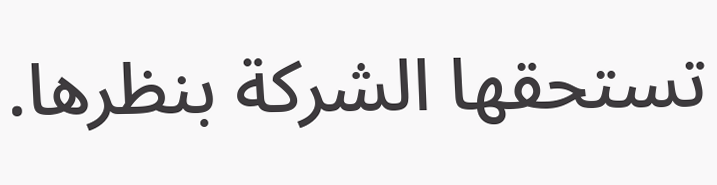تستحقها الشركة بنظرها.